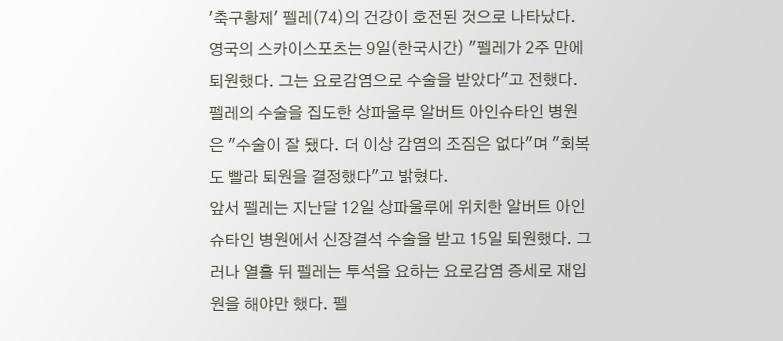'축구황제' 펠레(74)의 건강이 호전된 것으로 나타났다.
영국의 스카이스포츠는 9일(한국시간) "펠레가 2주 만에 퇴원했다. 그는 요로감염으로 수술을 받았다"고 전했다. 펠레의 수술을 집도한 상파울루 알버트 아인슈타인 병원은 "수술이 잘 됐다. 더 이상 감염의 조짐은 없다"며 "회복도 빨라 퇴원을 결정했다"고 밝혔다.
앞서 펠레는 지난달 12일 상파울루에 위치한 알버트 아인슈타인 병원에서 신장결석 수술을 받고 15일 퇴원했다. 그러나 열흘 뒤 펠레는 투석을 요하는 요로감염 증세로 재입원을 해야만 했다. 펠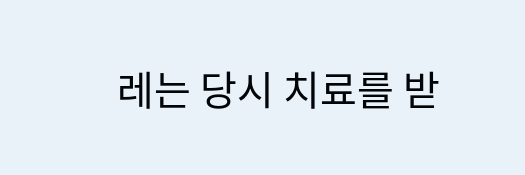레는 당시 치료를 받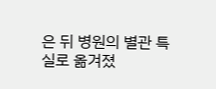은 뒤 병원의 별관 특실로 옮겨졌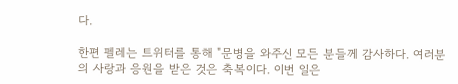다.

한편 펠레는 트위터를 통해 "문병을 와주신 모든 분들께 감사하다. 여러분의 사랑과 응원을 받은 것은 축복이다. 이번 일은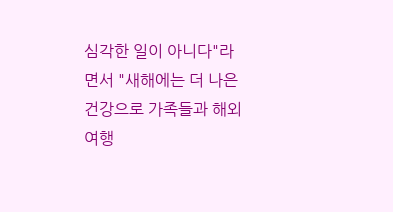심각한 일이 아니다"라면서 "새해에는 더 나은 건강으로 가족들과 해외여행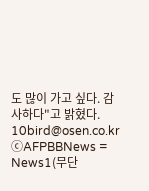도 많이 가고 싶다. 감사하다"고 밝혔다.
10bird@osen.co.kr
ⓒAFPBBNews = News1(무단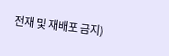전재 및 재배포 금지)